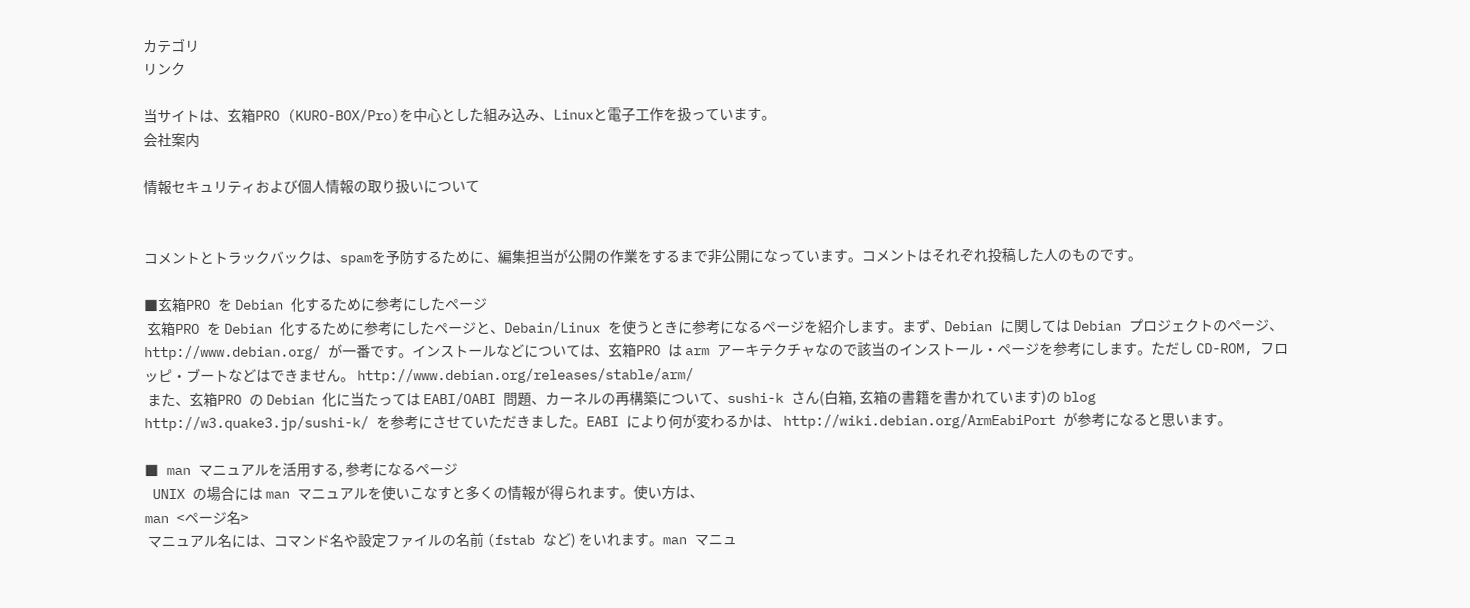カテゴリ
リンク

当サイトは、玄箱PRO (KURO-BOX/Pro)を中心とした組み込み、Linuxと電子工作を扱っています。
会社案内

情報セキュリティおよび個人情報の取り扱いについて


コメントとトラックバックは、spamを予防するために、編集担当が公開の作業をするまで非公開になっています。コメントはそれぞれ投稿した人のものです。

■玄箱PRO を Debian 化するために参考にしたページ
 玄箱PRO を Debian 化するために参考にしたページと、Debain/Linux を使うときに参考になるページを紹介します。まず、Debian に関しては Debian プロジェクトのページ、
http://www.debian.org/ が一番です。インストールなどについては、玄箱PRO は arm アーキテクチャなので該当のインストール・ページを参考にします。ただし CD-ROM, フロッピ・ブートなどはできません。 http://www.debian.org/releases/stable/arm/
 また、玄箱PRO の Debian 化に当たっては EABI/OABI 問題、カーネルの再構築について、sushi-k さん(白箱, 玄箱の書籍を書かれています)の blog http://w3.quake3.jp/sushi-k/ を参考にさせていただきました。EABI により何が変わるかは、 http://wiki.debian.org/ArmEabiPort が参考になると思います。

■ man マニュアルを活用する, 参考になるページ
 UNIX の場合には man マニュアルを使いこなすと多くの情報が得られます。使い方は、
man <ページ名>
 マニュアル名には、コマンド名や設定ファイルの名前 (fstab など) をいれます。man マニュ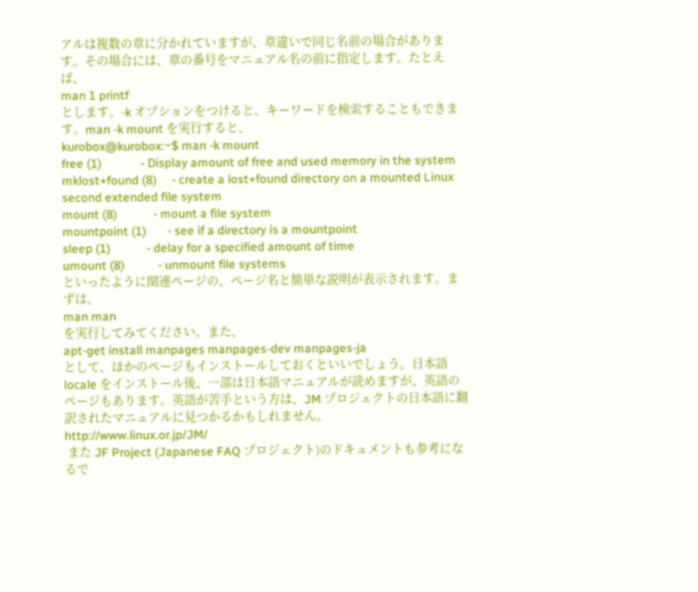アルは複数の章に分かれていますが、章違いで同じ名前の場合があります。その場合には、章の番号をマニュアル名の前に指定します。たとえば、
man 1 printf
とします。-k オプションをつけると、キーワードを検索することもできます。man -k mount を実行すると、
kurobox@kurobox:~$ man -k mount
free (1)             - Display amount of free and used memory in the system
mklost+found (8)     - create a lost+found directory on a mounted Linux second extended file system
mount (8)            - mount a file system
mountpoint (1)       - see if a directory is a mountpoint
sleep (1)            - delay for a specified amount of time
umount (8)           - unmount file systems
といったように関連ページの、ページ名と簡単な説明が表示されます。まずは、
man man
を実行してみてください。また、
apt-get install manpages manpages-dev manpages-ja
として、ほかのページもインストールしておくといいでしょう。日本語 locale をインストール後、一部は日本語マニュアルが読めますが、英語のページもあります。英語が苦手という方は、JM プロジェクトの日本語に翻訳されたマニュアルに見つかるかもしれません。 http://www.linux.or.jp/JM/
 また JF Project (Japanese FAQ プロジェクト)のドキュメントも参考になるで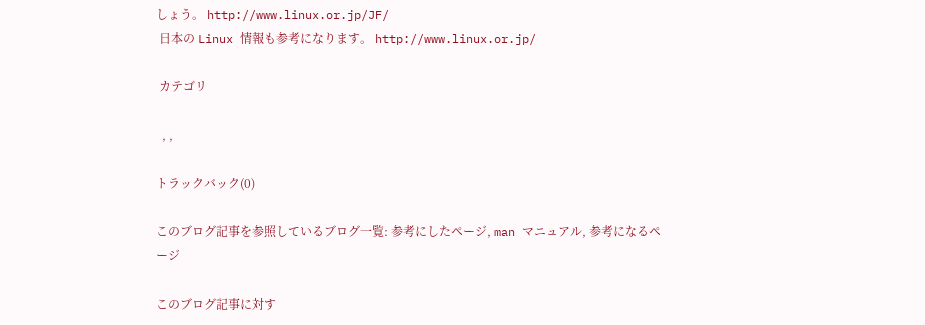しょう。 http://www.linux.or.jp/JF/
 日本の Linux 情報も参考になります。 http://www.linux.or.jp/

 カテゴリ

  , ,

トラックバック(0)

このブログ記事を参照しているブログ一覧: 参考にしたページ, man マニュアル, 参考になるページ

このブログ記事に対す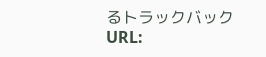るトラックバックURL: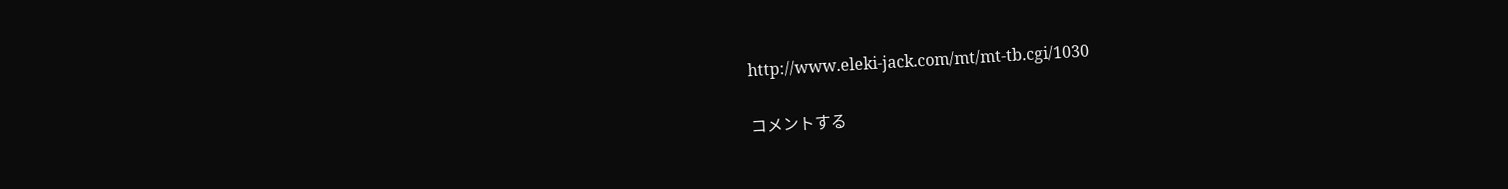http://www.eleki-jack.com/mt/mt-tb.cgi/1030

コメントする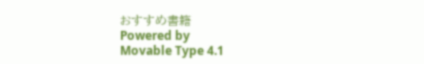おすすめ書籍
Powered by
Movable Type 4.1